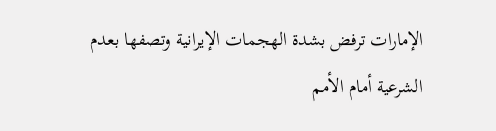الإمارات ترفض بشدة الهجمات الإيرانية وتصفها بعدم الشرعية أمام الأمم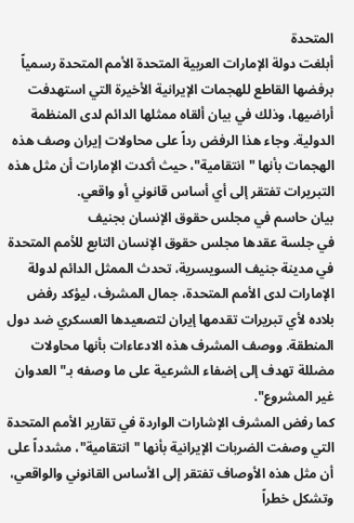المتحدة
أبلغت دولة الإمارات العربية المتحدة الأمم المتحدة رسمياً برفضها القاطع للهجمات الإيرانية الأخيرة التي استهدفت أراضيها، وذلك في بيان ألقاه ممثلها الدائم لدى المنظمة الدولية. وجاء هذا الرفض رداً على محاولات إيران وصف هذه الهجمات بأنها "انتقامية"، حيث أكدت الإمارات أن مثل هذه التبريرات تفتقر إلى أي أساس قانوني أو واقعي.
بيان حاسم في مجلس حقوق الإنسان بجنيف
في جلسة عقدها مجلس حقوق الإنسان التابع للأمم المتحدة في مدينة جنيف السويسرية، تحدث الممثل الدائم لدولة الإمارات لدى الأمم المتحدة، جمال المشرف، ليؤكد رفض بلاده لأي تبريرات تقدمها إيران لتصعيدها العسكري ضد دول المنطقة. ووصف المشرف هذه الادعاءات بأنها محاولات مضللة تهدف إلى إضفاء الشرعية على ما وصفه بـ"العدوان غير المشروع".
كما رفض المشرف الإشارات الواردة في تقارير الأمم المتحدة التي وصفت الضربات الإيرانية بأنها "انتقامية"، مشدداً على أن مثل هذه الأوصاف تفتقر إلى الأساس القانوني والواقعي، وتشكل خطراً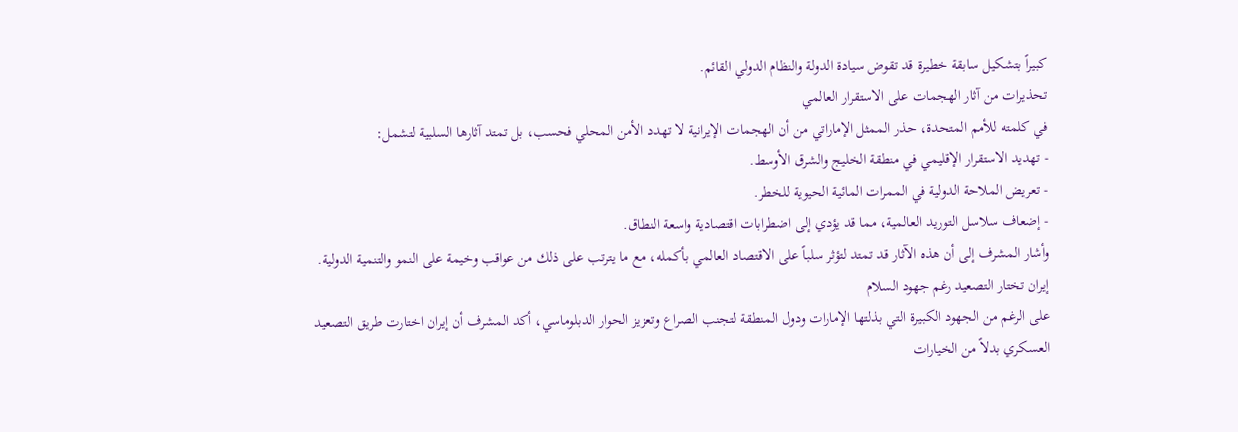كبيراً بتشكيل سابقة خطيرة قد تقوض سيادة الدولة والنظام الدولي القائم.
تحذيرات من آثار الهجمات على الاستقرار العالمي
في كلمته للأمم المتحدة، حذر الممثل الإماراتي من أن الهجمات الإيرانية لا تهدد الأمن المحلي فحسب، بل تمتد آثارها السلبية لتشمل:
- تهديد الاستقرار الإقليمي في منطقة الخليج والشرق الأوسط.
- تعريض الملاحة الدولية في الممرات المائية الحيوية للخطر.
- إضعاف سلاسل التوريد العالمية، مما قد يؤدي إلى اضطرابات اقتصادية واسعة النطاق.
وأشار المشرف إلى أن هذه الآثار قد تمتد لتؤثر سلباً على الاقتصاد العالمي بأكمله، مع ما يترتب على ذلك من عواقب وخيمة على النمو والتنمية الدولية.
إيران تختار التصعيد رغم جهود السلام
على الرغم من الجهود الكبيرة التي بذلتها الإمارات ودول المنطقة لتجنب الصراع وتعزيز الحوار الدبلوماسي، أكد المشرف أن إيران اختارت طريق التصعيد العسكري بدلاً من الخيارات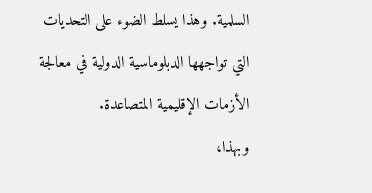السلمية. وهذا يسلط الضوء على التحديات التي تواجهها الدبلوماسية الدولية في معالجة الأزمات الإقليمية المتصاعدة.
وبهذا،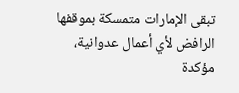تبقى الإمارات متمسكة بموقفها الرافض لأي أعمال عدوانية، مؤكدة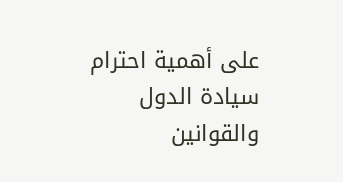على أهمية احترام سيادة الدول والقوانين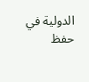الدولية في حفظ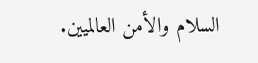السلام والأمن العالميين.